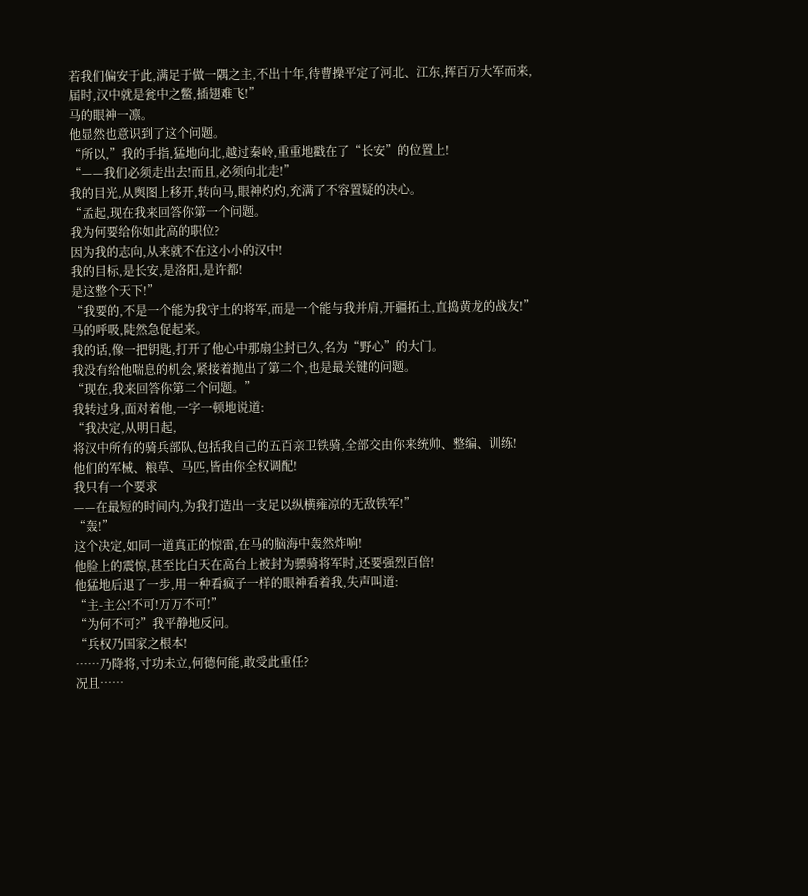若我们偏安于此,满足于做一隅之主,不出十年,待曹操平定了河北、江东,挥百万大军而来,
届时,汉中就是瓮中之鳖,插翅难飞!”
马的眼神一凛。
他显然也意识到了这个问题。
“所以,”我的手指,猛地向北,越过秦岭,重重地戳在了“长安”的位置上!
“——我们必须走出去!而且,必须向北走!”
我的目光,从舆图上移开,转向马,眼神灼灼,充满了不容置疑的决心。
“孟起,现在我来回答你第一个问题。
我为何要给你如此高的职位?
因为我的志向,从来就不在这小小的汉中!
我的目标,是长安,是洛阳,是许都!
是这整个天下!”
“我要的,不是一个能为我守土的将军,而是一个能与我并肩,开疆拓土,直捣黄龙的战友!”
马的呼吸,陡然急促起来。
我的话,像一把钥匙,打开了他心中那扇尘封已久,名为“野心”的大门。
我没有给他喘息的机会,紧接着抛出了第二个,也是最关键的问题。
“现在,我来回答你第二个问题。”
我转过身,面对着他,一字一顿地说道:
“我决定,从明日起,
将汉中所有的骑兵部队,包括我自己的五百亲卫铁骑,全部交由你来统帅、整编、训练!
他们的军械、粮草、马匹,皆由你全权调配!
我只有一个要求
——在最短的时间内,为我打造出一支足以纵横雍凉的无敌铁军!”
“轰!”
这个决定,如同一道真正的惊雷,在马的脑海中轰然炸响!
他脸上的震惊,甚至比白天在高台上被封为骠骑将军时,还要强烈百倍!
他猛地后退了一步,用一种看疯子一样的眼神看着我,失声叫道:
“主-主公!不可!万万不可!”
“为何不可?”我平静地反问。
“兵权乃国家之根本!
……乃降将,寸功未立,何德何能,敢受此重任?
况且……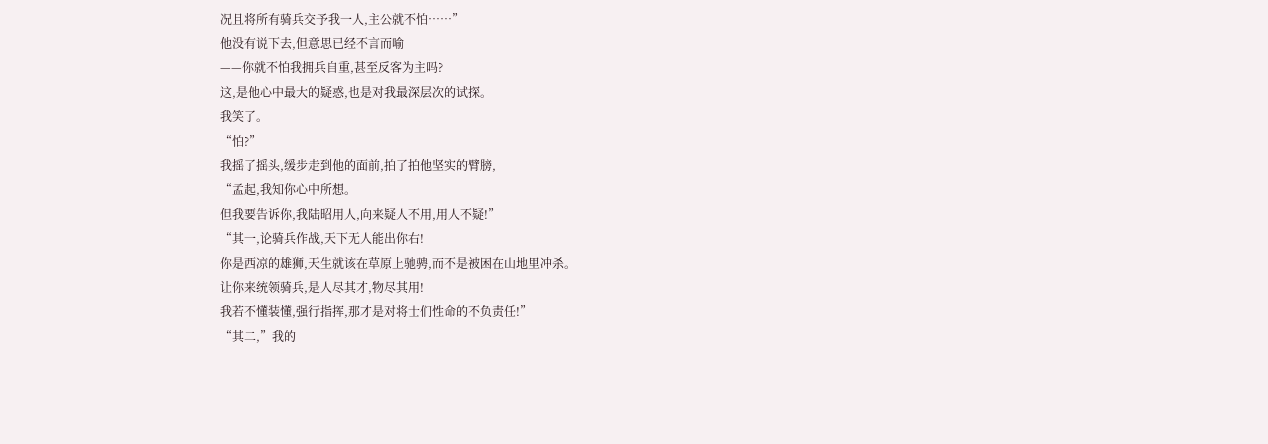况且将所有骑兵交予我一人,主公就不怕……”
他没有说下去,但意思已经不言而喻
——你就不怕我拥兵自重,甚至反客为主吗?
这,是他心中最大的疑惑,也是对我最深层次的试探。
我笑了。
“怕?”
我摇了摇头,缓步走到他的面前,拍了拍他坚实的臂膀,
“孟起,我知你心中所想。
但我要告诉你,我陆昭用人,向来疑人不用,用人不疑!”
“其一,论骑兵作战,天下无人能出你右!
你是西凉的雄狮,天生就该在草原上驰骋,而不是被困在山地里冲杀。
让你来统领骑兵,是人尽其才,物尽其用!
我若不懂装懂,强行指挥,那才是对将士们性命的不负责任!”
“其二,”我的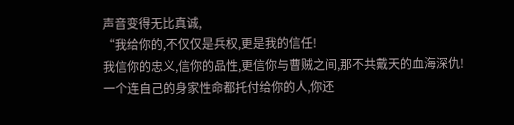声音变得无比真诚,
“我给你的,不仅仅是兵权,更是我的信任!
我信你的忠义,信你的品性,更信你与曹贼之间,那不共戴天的血海深仇!
一个连自己的身家性命都托付给你的人,你还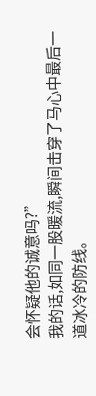会怀疑他的诚意吗?”
我的话,如同一股暖流,瞬间击穿了马心中最后一道冰冷的防线。